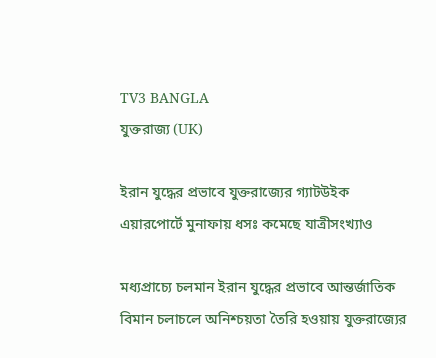TV3 BANGLA
যুক্তরাজ্য (UK)

ইরান যুদ্ধের প্রভাবে যুক্তরাজ্যের গ্যাটউইক এয়ারপোর্টে মুনাফায় ধসঃ কমেছে যাত্রীসংখ্যাও

মধ্যপ্রাচ্যে চলমান ইরান যুদ্ধের প্রভাবে আন্তর্জাতিক বিমান চলাচলে অনিশ্চয়তা তৈরি হওয়ায় যুক্তরাজ্যের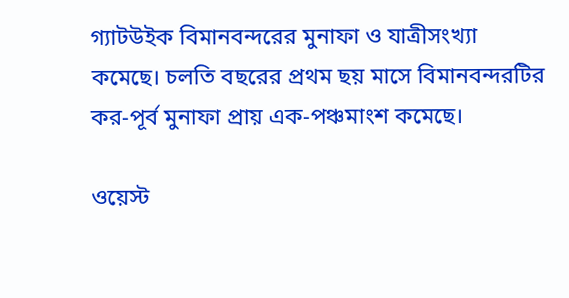গ্যাটউইক বিমানবন্দরের মুনাফা ও যাত্রীসংখ্যা কমেছে। চলতি বছরের প্রথম ছয় মাসে বিমানবন্দরটির কর-পূর্ব মুনাফা প্রায় এক-পঞ্চমাংশ কমেছে।

ওয়েস্ট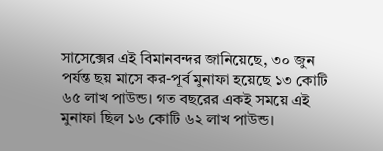সাসেক্সের এই বিমানবন্দর জানিয়েছে, ৩০ জুন পর্যন্ত ছয় মাসে কর-পূর্ব মুনাফা হয়েছে ১৩ কোটি ৬৫ লাখ পাউন্ড। গত বছরের একই সময়ে এই মুনাফা ছিল ১৬ কোটি ৬২ লাখ পাউন্ড।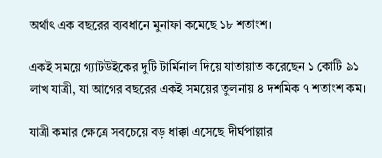অর্থাৎ এক বছরের ব্যবধানে মুনাফা কমেছে ১৮ শতাংশ।

একই সময়ে গ্যাটউইকের দুটি টার্মিনাল দিয়ে যাতায়াত করেছেন ১ কোটি ৯১ লাখ যাত্রী, যা আগের বছরের একই সময়ের তুলনায় ৪ দশমিক ৭ শতাংশ কম।

যাত্রী কমার ক্ষেত্রে সবচেয়ে বড় ধাক্কা এসেছে দীর্ঘপাল্লার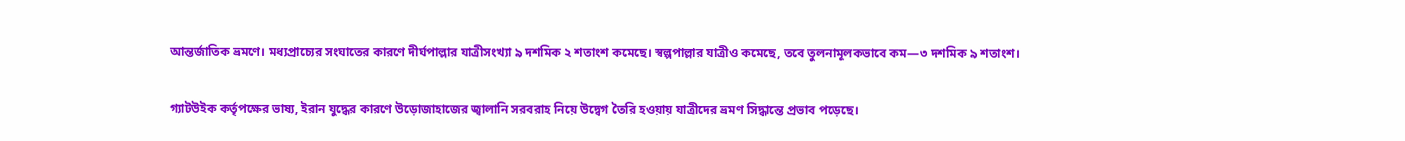আন্তর্জাতিক ভ্রমণে। মধ্যপ্রাচ্যের সংঘাতের কারণে দীর্ঘপাল্লার যাত্রীসংখ্যা ৯ দশমিক ২ শতাংশ কমেছে। স্বল্পপাল্লার যাত্রীও কমেছে, তবে তুলনামূলকভাবে কম—৩ দশমিক ৯ শতাংশ।

গ্যাটউইক কর্তৃপক্ষের ভাষ্য, ইরান যুদ্ধের কারণে উড়োজাহাজের জ্বালানি সরবরাহ নিয়ে উদ্বেগ তৈরি হওয়ায় যাত্রীদের ভ্রমণ সিদ্ধান্তে প্রভাব পড়েছে।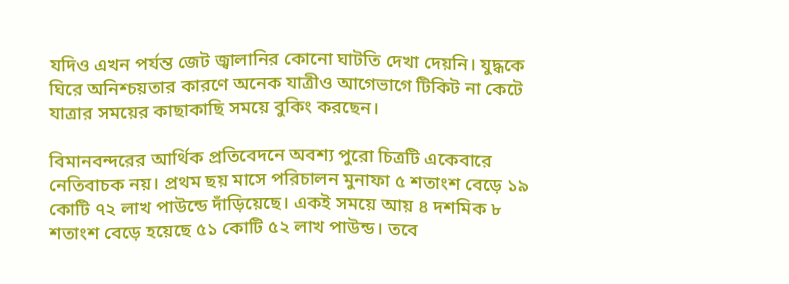যদিও এখন পর্যন্ত জেট জ্বালানির কোনো ঘাটতি দেখা দেয়নি। যুদ্ধকে ঘিরে অনিশ্চয়তার কারণে অনেক যাত্রীও আগেভাগে টিকিট না কেটে যাত্রার সময়ের কাছাকাছি সময়ে বুকিং করছেন।

বিমানবন্দরের আর্থিক প্রতিবেদনে অবশ্য পুরো চিত্রটি একেবারে নেতিবাচক নয়। প্রথম ছয় মাসে পরিচালন মুনাফা ৫ শতাংশ বেড়ে ১৯ কোটি ৭২ লাখ পাউন্ডে দাঁড়িয়েছে। একই সময়ে আয় ৪ দশমিক ৮ শতাংশ বেড়ে হয়েছে ৫১ কোটি ৫২ লাখ পাউন্ড। তবে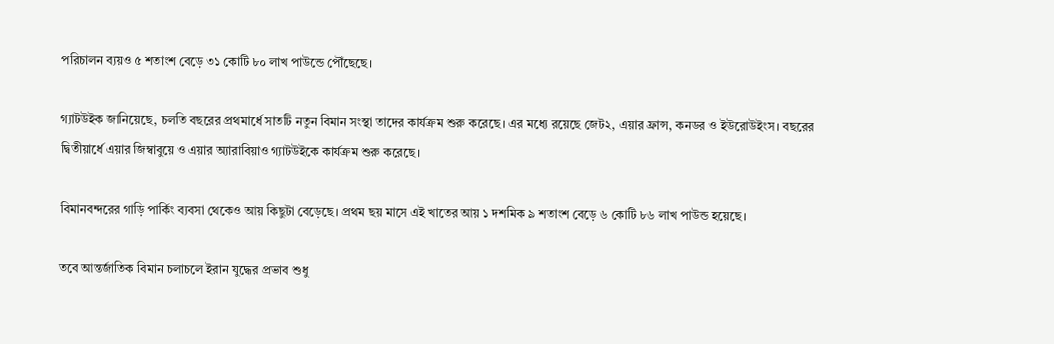পরিচালন ব্যয়ও ৫ শতাংশ বেড়ে ৩১ কোটি ৮০ লাখ পাউন্ডে পৌঁছেছে।

গ্যাটউইক জানিয়েছে, চলতি বছরের প্রথমার্ধে সাতটি নতুন বিমান সংস্থা তাদের কার্যক্রম শুরু করেছে। এর মধ্যে রয়েছে জেট২, এয়ার ফ্রান্স, কনডর ও ইউরোউইংস। বছরের দ্বিতীয়ার্ধে এয়ার জিম্বাবুয়ে ও এয়ার অ্যারাবিয়াও গ্যাটউইকে কার্যক্রম শুরু করেছে।

বিমানবন্দরের গাড়ি পার্কিং ব্যবসা থেকেও আয় কিছুটা বেড়েছে। প্রথম ছয় মাসে এই খাতের আয় ১ দশমিক ৯ শতাংশ বেড়ে ৬ কোটি ৮৬ লাখ পাউন্ড হয়েছে।

তবে আন্তর্জাতিক বিমান চলাচলে ইরান যুদ্ধের প্রভাব শুধু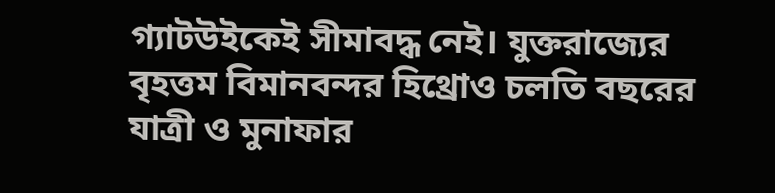গ্যাটউইকেই সীমাবদ্ধ নেই। যুক্তরাজ্যের বৃহত্তম বিমানবন্দর হিথ্রোও চলতি বছরের যাত্রী ও মুনাফার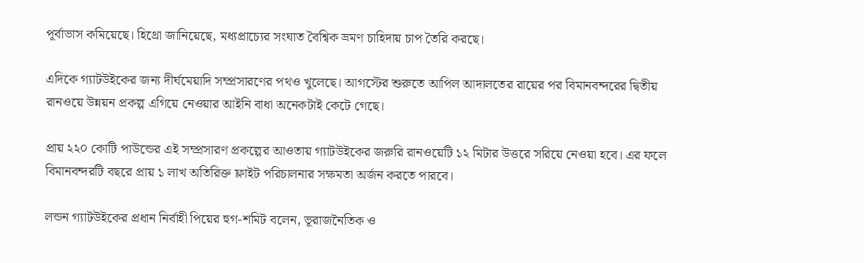পূর্বাভাস কমিয়েছে। হিথ্রো জানিয়েছে, মধ্যপ্রাচ্যের সংঘাত বৈশ্বিক ভ্রমণ চাহিদায় চাপ তৈরি করছে।

এদিকে গ্যাটউইকের জন্য দীর্ঘমেয়াদি সম্প্রসারণের পথও খুলেছে। আগস্টের শুরুতে আপিল আদালতের রায়ের পর বিমানবন্দরের দ্বিতীয় রানওয়ে উন্নয়ন প্রকল্প এগিয়ে নেওয়ার আইনি বাধা অনেকটাই কেটে গেছে।

প্রায় ২২০ কোটি পাউন্ডের এই সম্প্রসারণ প্রকল্পের আওতায় গ্যাটউইকের জরুরি রানওয়েটি ১২ মিটার উত্তরে সরিয়ে নেওয়া হবে। এর ফলে বিমানবন্দরটি বছরে প্রায় ১ লাখ অতিরিক্ত ফ্লাইট পরিচালনার সক্ষমতা অর্জন করতে পারবে।

লন্ডন গ্যাটউইকের প্রধান নির্বাহী পিয়ের হুগ-শমিট বলেন, ভূরাজনৈতিক ও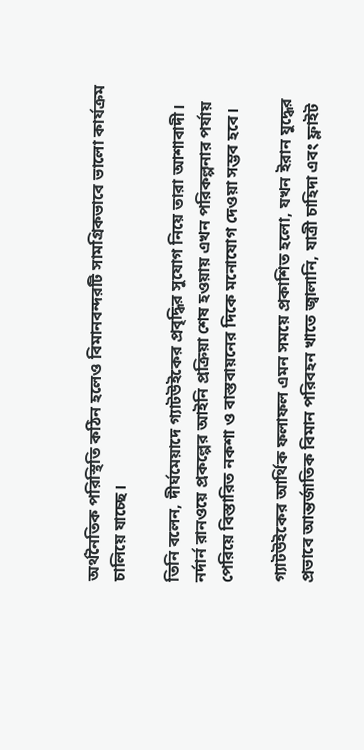অর্থনৈতিক পরিস্থিতি কঠিন হলেও বিমানবন্দরটি সামগ্রিকভাবে ভালো কার্যক্রম চালিয়ে যাচ্ছে।

তিনি বলেন, দীর্ঘমেয়াদে গ্যাটউইকের প্রবৃদ্ধির সুযোগ নিয়ে তারা আশাবাদী। নর্দার্ন রানওয়ে প্রকল্পের আইনি প্রক্রিয়া শেষ হওয়ায় এখন পরিকল্পনার পর্যায় পেরিয়ে বিস্তারিত নকশা ও বাস্তবায়নের দিকে মনোযোগ দেওয়া সম্ভব হবে।

গ্যাটউইকের আর্থিক ফলাফল এমন সময়ে প্রকাশিত হলো, যখন ইরান যুদ্ধের প্রভাবে আন্তর্জাতিক বিমান পরিবহন খাতে জ্বালানি, যাত্রী চাহিদা এবং ফ্লাইট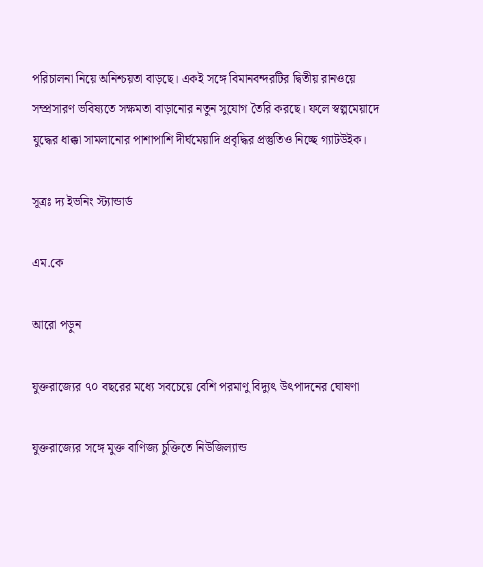পরিচালনা নিয়ে অনিশ্চয়তা বাড়ছে। একই সঙ্গে বিমানবন্দরটির দ্বিতীয় রানওয়ে সম্প্রসারণ ভবিষ্যতে সক্ষমতা বাড়ানোর নতুন সুযোগ তৈরি করছে। ফলে স্বল্পমেয়াদে যুদ্ধের ধাক্কা সামলানোর পাশাপাশি দীর্ঘমেয়াদি প্রবৃদ্ধির প্রস্তুতিও নিচ্ছে গ্যাটউইক।

সূত্রঃ দ্য ইভনিং স্ট্যান্ডার্ড

এম.কে

আরো পড়ুন

যুক্তরাজ্যের ৭০ বছরের মধ্যে সবচেয়ে বেশি পরমাণু বিদ্যুৎ উৎপাদনের ঘোষণা

যুক্তরাজ্যের সঙ্গে মুক্ত বাণিজ্য চুক্তিতে নিউজিল্যান্ড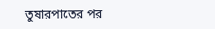তুষারপাতের পর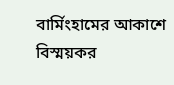বার্মিংহামের আকাশে বিস্ময়কর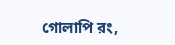গোলাপি রং,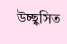উচ্ছ্বসিত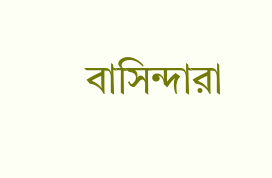বাসিন্দারা